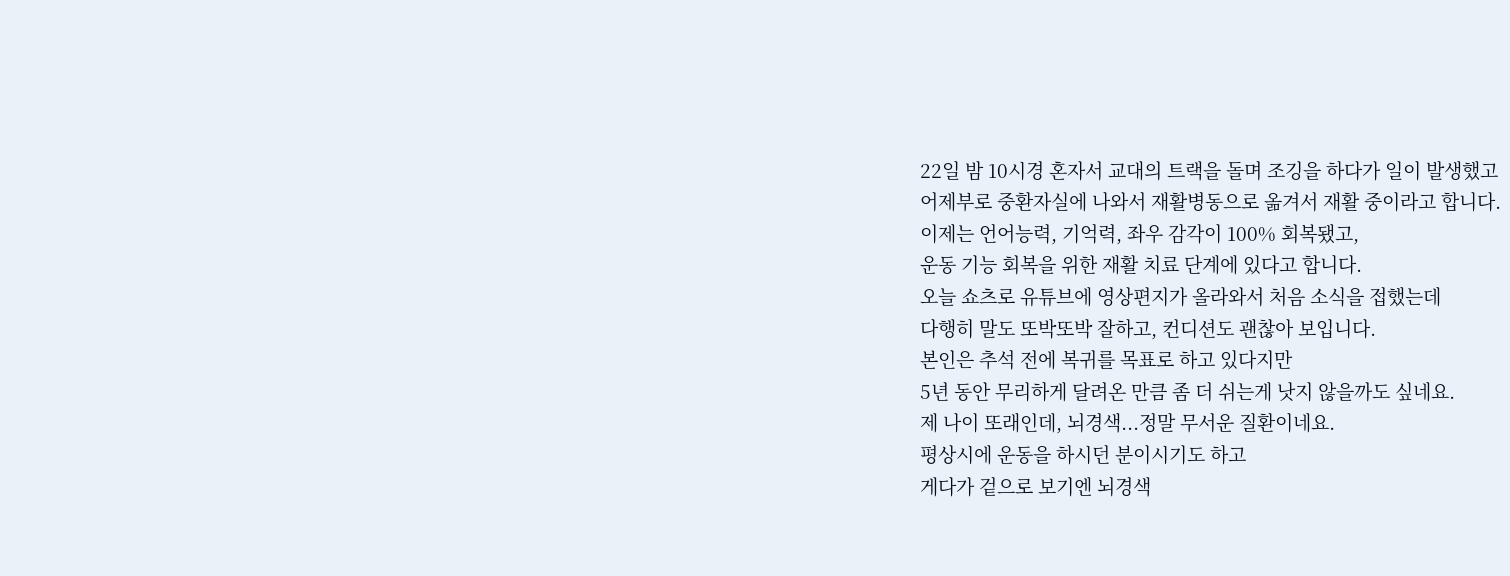22일 밤 10시경 혼자서 교대의 트랙을 돌며 조깅을 하다가 일이 발생했고
어제부로 중환자실에 나와서 재활병동으로 옮겨서 재활 중이라고 합니다.
이제는 언어능력, 기억력, 좌우 감각이 100% 회복됐고,
운동 기능 회복을 위한 재활 치료 단계에 있다고 합니다.
오늘 쇼츠로 유튜브에 영상편지가 올라와서 처음 소식을 접했는데
다행히 말도 또박또박 잘하고, 컨디션도 괜찮아 보입니다.
본인은 추석 전에 복귀를 목표로 하고 있다지만
5년 동안 무리하게 달려온 만큼 좀 더 쉬는게 낫지 않을까도 싶네요.
제 나이 또래인데, 뇌경색...정말 무서운 질환이네요.
평상시에 운동을 하시던 분이시기도 하고
게다가 겉으로 보기엔 뇌경색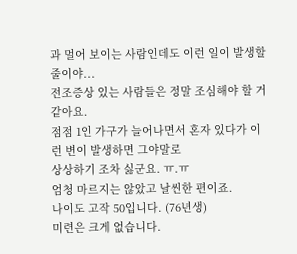과 멀어 보이는 사람인데도 이런 일이 발생할 줄이야...
전조증상 있는 사람들은 정말 조심해야 할 거 같아요.
점점 1인 가구가 늘어나면서 혼자 있다가 이런 변이 발생하면 그야말로
상상하기 조차 싫군요. ㅠ.ㅠ
엄청 마르지는 않았고 날씬한 편이죠.
나이도 고작 50입니다. (76년생)
미련은 크게 없습니다.